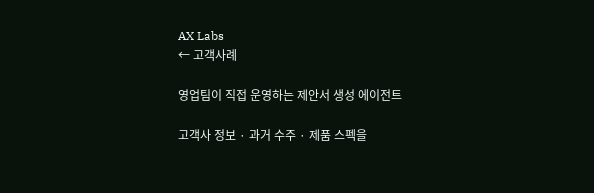AX Labs
← 고객사례

영업팀이 직접 운영하는 제안서 생성 에이전트

고객사 정보 · 과거 수주 · 제품 스펙을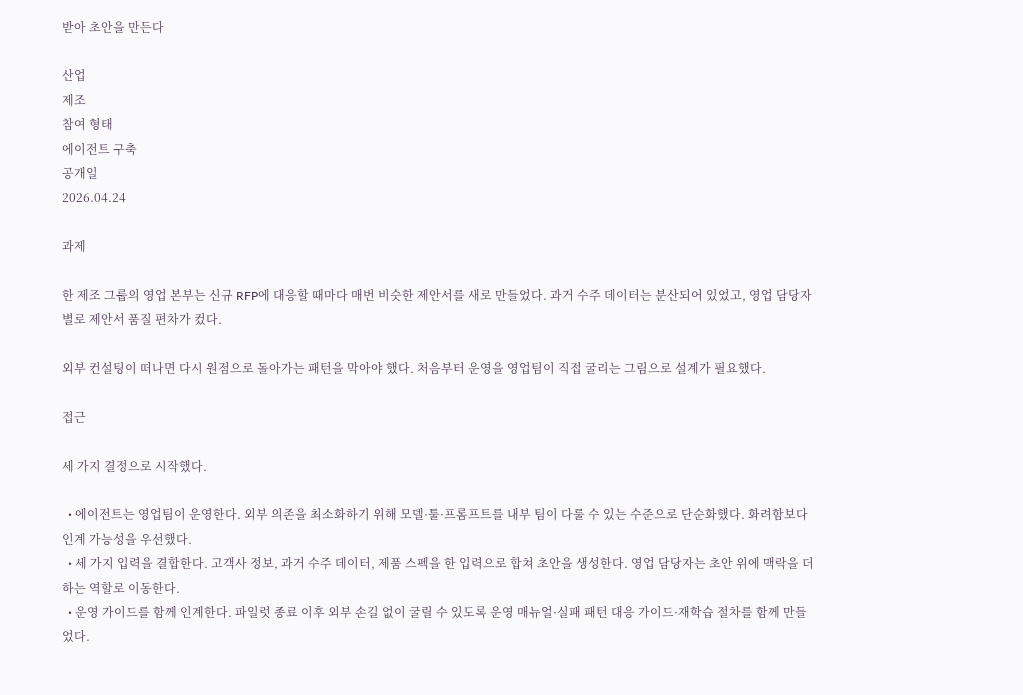받아 초안을 만든다

산업
제조
참여 형태
에이전트 구축
공개일
2026.04.24

과제

한 제조 그룹의 영업 본부는 신규 RFP에 대응할 때마다 매번 비슷한 제안서를 새로 만들었다. 과거 수주 데이터는 분산되어 있었고, 영업 담당자별로 제안서 품질 편차가 컸다.

외부 컨설팅이 떠나면 다시 원점으로 돌아가는 패턴을 막아야 했다. 처음부터 운영을 영업팀이 직접 굴리는 그림으로 설계가 필요했다.

접근

세 가지 결정으로 시작했다.

  • 에이전트는 영업팀이 운영한다. 외부 의존을 최소화하기 위해 모델·툴·프롬프트를 내부 팀이 다룰 수 있는 수준으로 단순화했다. 화려함보다 인계 가능성을 우선했다.
  • 세 가지 입력을 결합한다. 고객사 정보, 과거 수주 데이터, 제품 스펙을 한 입력으로 합쳐 초안을 생성한다. 영업 담당자는 초안 위에 맥락을 더하는 역할로 이동한다.
  • 운영 가이드를 함께 인계한다. 파일럿 종료 이후 외부 손길 없이 굴릴 수 있도록 운영 매뉴얼·실패 패턴 대응 가이드·재학습 절차를 함께 만들었다.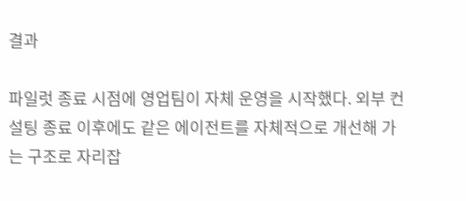결과

파일럿 종료 시점에 영업팀이 자체 운영을 시작했다. 외부 컨설팅 종료 이후에도 같은 에이전트를 자체적으로 개선해 가는 구조로 자리잡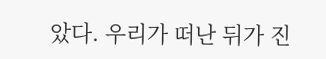았다. 우리가 떠난 뒤가 진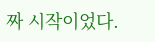짜 시작이었다.